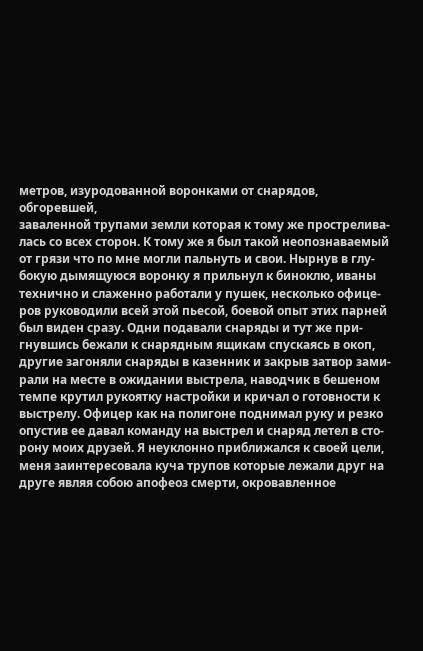метров, изуродованной воронками от снарядов, обгоревшей,
заваленной трупами земли которая к тому же прострелива-
лась со всех сторон. К тому же я был такой неопознаваемый
от грязи что по мне могли пальнуть и свои. Нырнув в глу-
бокую дымящуюся воронку я прильнул к биноклю, иваны
технично и слаженно работали у пушек, несколько офице-
ров руководили всей этой пьесой, боевой опыт этих парней
был виден сразу. Одни подавали снаряды и тут же при-
гнувшись бежали к снарядным ящикам спускаясь в окоп,
другие загоняли снаряды в казенник и закрыв затвор зами-
рали на месте в ожидании выстрела, наводчик в бешеном
темпе крутил рукоятку настройки и кричал о готовности к
выстрелу. Офицер как на полигоне поднимал руку и резко
опустив ее давал команду на выстрел и снаряд летел в сто-
рону моих друзей. Я неуклонно приближался к своей цели,
меня заинтересовала куча трупов которые лежали друг на
друге являя собою апофеоз смерти, окровавленное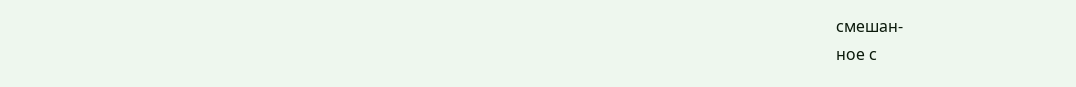смешан-
ное с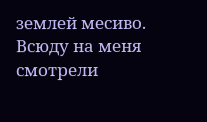землей месиво. Всюду на меня смотрели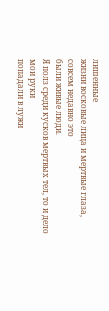лишенные
жизни восковые лица и мертвые глаза, совсем недавно это
были живые люди.
Я полз среди кусков мертвых тел, то и дело мои руки
попадали в лужи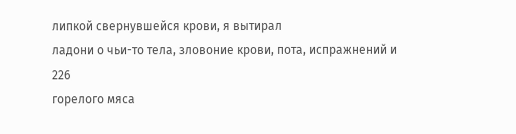липкой свернувшейся крови, я вытирал
ладони о чьи-то тела, зловоние крови, пота, испражнений и
226
горелого мяса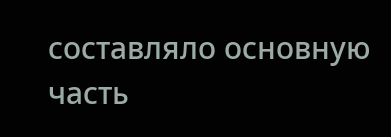составляло основную часть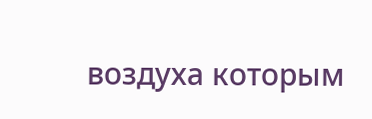воздуха которым